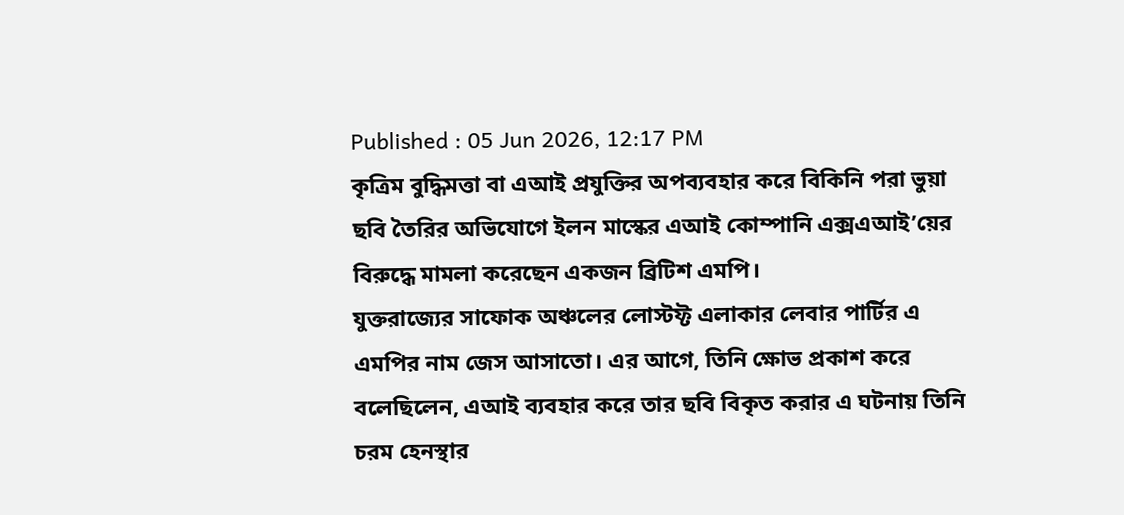Published : 05 Jun 2026, 12:17 PM
কৃত্রিম বুদ্ধিমত্তা বা এআই প্রযুক্তির অপব্যবহার করে বিকিনি পরা ভুয়া ছবি তৈরির অভিযোগে ইলন মাস্কের এআই কোম্পানি এক্সএআই’য়ের বিরুদ্ধে মামলা করেছেন একজন ব্রিটিশ এমপি।
যুক্তরাজ্যের সাফোক অঞ্চলের লোস্টফ্ট এলাকার লেবার পার্টির এ এমপির নাম জেস আসাতো। এর আগে, তিনি ক্ষোভ প্রকাশ করে বলেছিলেন, এআই ব্যবহার করে তার ছবি বিকৃত করার এ ঘটনায় তিনি চরম হেনস্থার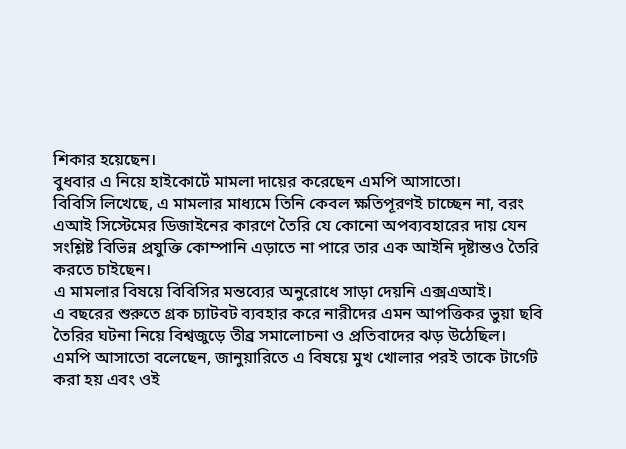শিকার হয়েছেন।
বুধবার এ নিয়ে হাইকোর্টে মামলা দায়ের করেছেন এমপি আসাতো।
বিবিসি লিখেছে, এ মামলার মাধ্যমে তিনি কেবল ক্ষতিপূরণই চাচ্ছেন না, বরং এআই সিস্টেমের ডিজাইনের কারণে তৈরি যে কোনো অপব্যবহারের দায় যেন সংশ্লিষ্ট বিভিন্ন প্রযুক্তি কোম্পানি এড়াতে না পারে তার এক আইনি দৃষ্টান্তও তৈরি করতে চাইছেন।
এ মামলার বিষয়ে বিবিসির মন্তব্যের অনুরোধে সাড়া দেয়নি এক্সএআই।
এ বছরের শুরুতে গ্রক চ্যাটবট ব্যবহার করে নারীদের এমন আপত্তিকর ভুয়া ছবি তৈরির ঘটনা নিয়ে বিশ্বজুড়ে তীব্র সমালোচনা ও প্রতিবাদের ঝড় উঠেছিল।
এমপি আসাতো বলেছেন, জানুয়ারিতে এ বিষয়ে মুখ খোলার পরই তাকে টার্গেট করা হয় এবং ওই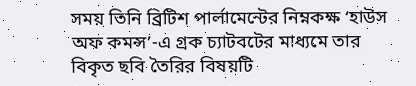সময় তিনি ব্রিটিশ পার্লামেন্টের নিম্নকক্ষ ‘হাউস অফ কমন্স’-এ গ্রক চ্যাটবটের মাধ্যমে তার বিকৃত ছবি তৈরির বিষয়টি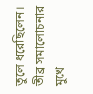তুলে ধরেছিলেন।
তীব্র সমালোচনার মুখে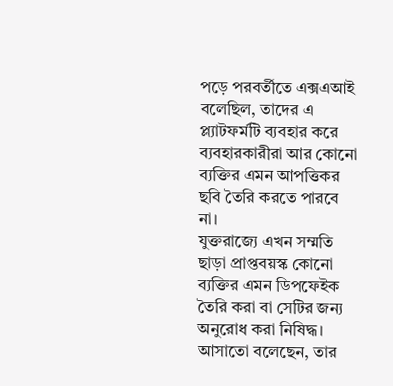পড়ে পরবর্তীতে এক্সএআই বলেছিল, তাদের এ প্ল্যাটফর্মটি ব্যবহার করে ব্যবহারকারীরা আর কোনো ব্যক্তির এমন আপত্তিকর ছবি তৈরি করতে পারবে না।
যুক্তরাজ্যে এখন সম্মতি ছাড়া প্রাপ্তবয়স্ক কোনো ব্যক্তির এমন ডিপফেইক তৈরি করা বা সেটির জন্য অনুরোধ করা নিষিদ্ধ।
আসাতো বলেছেন, তার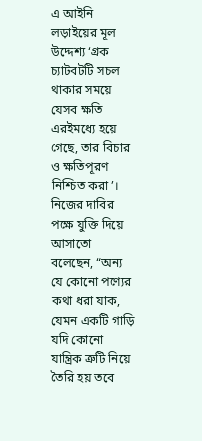এ আইনি লড়াইয়ের মূল উদ্দেশ্য ‘গ্রক চ্যাটবটটি সচল থাকার সময়ে যেসব ক্ষতি এরইমধ্যে হয়ে গেছে, তার বিচার ও ক্ষতিপূরণ নিশ্চিত করা’।
নিজের দাবির পক্ষে যুক্তি দিয়ে আসাতো বলেছেন, “অন্য যে কোনো পণ্যের কথা ধরা যাক, যেমন একটি গাড়ি যদি কোনো যান্ত্রিক ত্রুটি নিয়ে তৈরি হয় তবে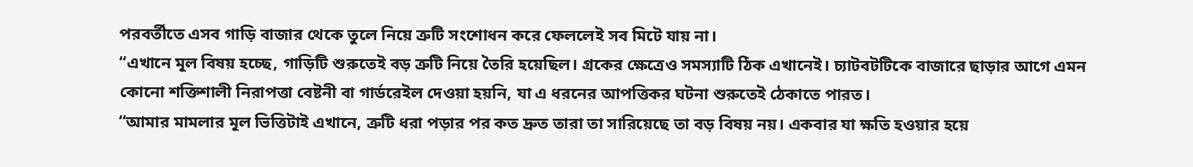পরবর্তীতে এসব গাড়ি বাজার থেকে তুলে নিয়ে ত্রুটি সংশোধন করে ফেললেই সব মিটে যায় না।
“এখানে মূল বিষয় হচ্ছে, গাড়িটি শুরুতেই বড় ত্রুটি নিয়ে তৈরি হয়েছিল। গ্রকের ক্ষেত্রেও সমস্যাটি ঠিক এখানেই। চ্যাটবটটিকে বাজারে ছাড়ার আগে এমন কোনো শক্তিশালী নিরাপত্তা বেষ্টনী বা গার্ডরেইল দেওয়া হয়নি, যা এ ধরনের আপত্তিকর ঘটনা শুরুতেই ঠেকাতে পারত।
“আমার মামলার মূল ভিত্তিটাই এখানে, ত্রুটি ধরা পড়ার পর কত দ্রুত তারা তা সারিয়েছে তা বড় বিষয় নয়। একবার যা ক্ষতি হওয়ার হয়ে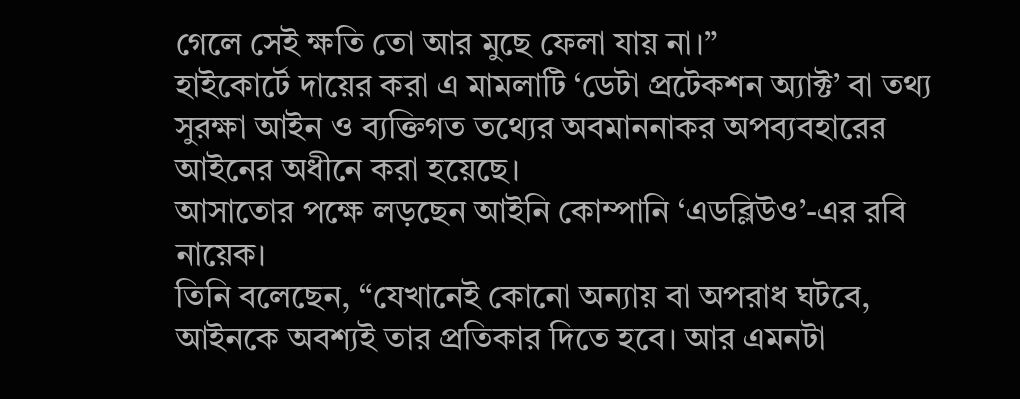গেলে সেই ক্ষতি তো আর মুছে ফেলা যায় না।”
হাইকোর্টে দায়ের করা এ মামলাটি ‘ডেটা প্রটেকশন অ্যাক্ট’ বা তথ্য সুরক্ষা আইন ও ব্যক্তিগত তথ্যের অবমাননাকর অপব্যবহারের আইনের অধীনে করা হয়েছে।
আসাতোর পক্ষে লড়ছেন আইনি কোম্পানি ‘এডব্লিউও’-এর রবি নায়েক।
তিনি বলেছেন, “যেখানেই কোনো অন্যায় বা অপরাধ ঘটবে, আইনকে অবশ্যই তার প্রতিকার দিতে হবে। আর এমনটা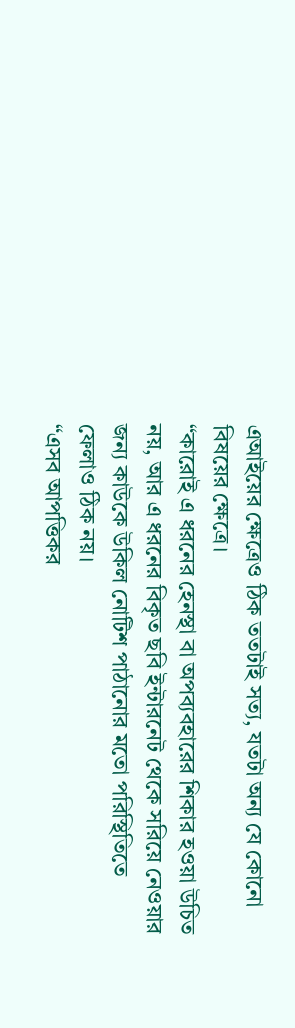এআইয়ের ক্ষেত্রেও ঠিক ততটাই সত্য, যতটা অন্য যে কোনো বিষয়ের ক্ষেত্রে।
“কারোই এ ধরনের হেনস্থা বা অপব্যবহারের শিকার হওয়া উচিত নয়, আর এ ধরনের বিকৃত ছবি ইন্টারনেট থেকে সরিয়ে নেওয়ার জন্য কাউকে উকিল নোটিশ পাঠানোর মতো পরিস্থিতিতে ফেলাও ঠিক নয়।
“এসব আপত্তিকর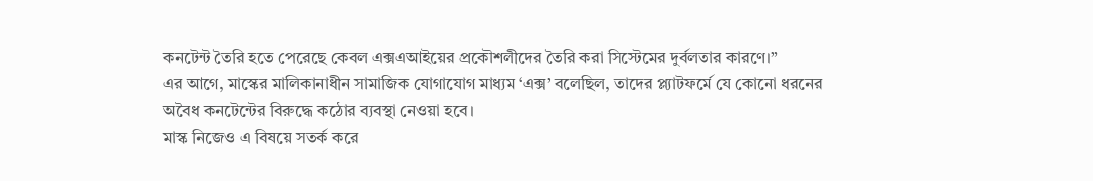কনটেন্ট তৈরি হতে পেরেছে কেবল এক্সএআইয়ের প্রকৌশলীদের তৈরি করা সিস্টেমের দুর্বলতার কারণে।”
এর আগে, মাস্কের মালিকানাধীন সামাজিক যোগাযোগ মাধ্যম ‘এক্স’ বলেছিল, তাদের প্ল্যাটফর্মে যে কোনো ধরনের অবৈধ কনটেন্টের বিরুদ্ধে কঠোর ব্যবস্থা নেওয়া হবে।
মাস্ক নিজেও এ বিষয়ে সতর্ক করে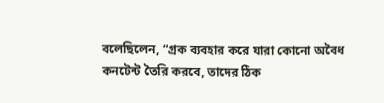বলেছিলেন, “গ্রক ব্যবহার করে যারা কোনো অবৈধ কনটেন্ট তৈরি করবে, তাদের ঠিক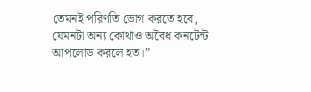তেমনই পরিণতি ভোগ করতে হবে, যেমনটা অন্য কোথাও অবৈধ কনটেন্ট আপলোড করলে হত।”